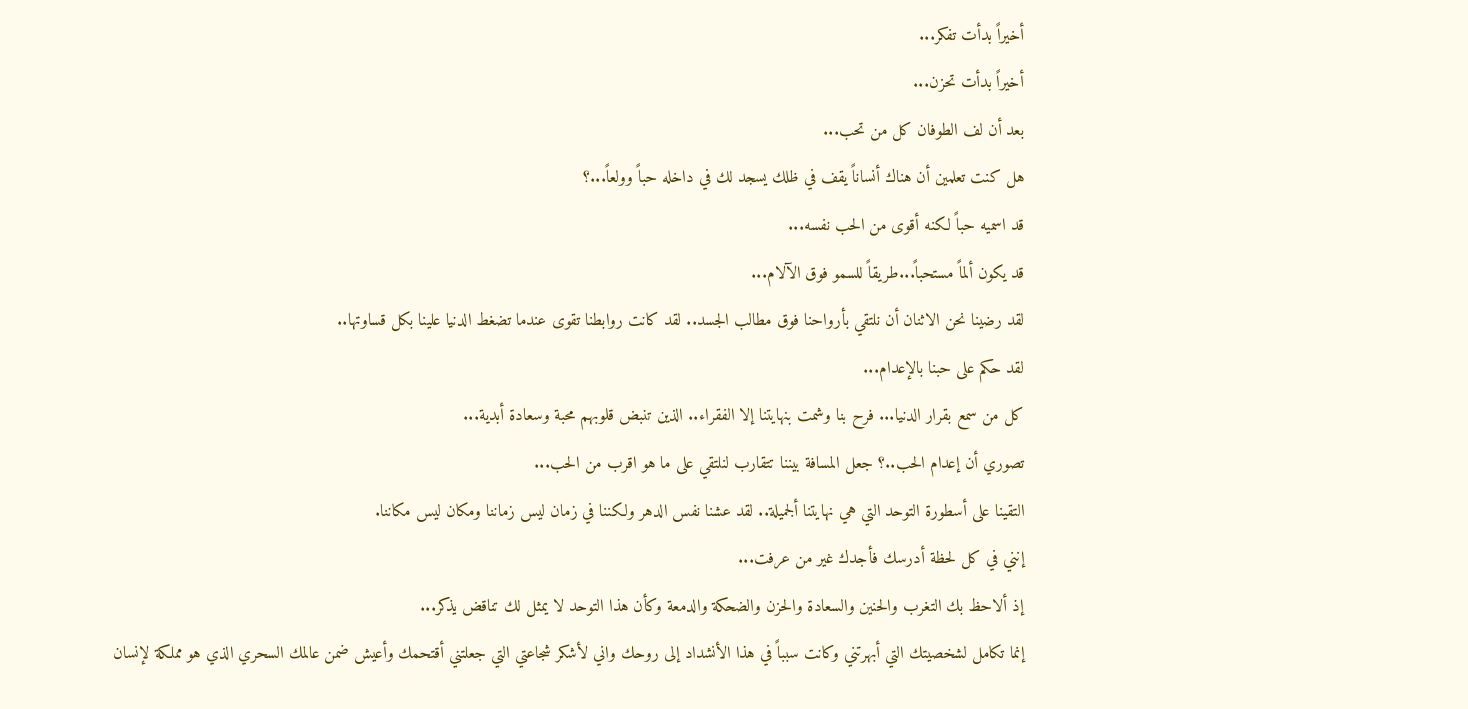أخيراً بدأت تفكر...
أخيراً بدأت تحزن...
بعد أن لف الطوفان كل من تحب...
هل كنت تعلمين أن هناك أنساناً يقف في ظلك يسجد لك في داخله حباً وولعاً...؟
قد اسميه حباً لكنه أقوى من الحب نفسه...
قد يكون ألماً مستحباً...طريقاً للسمو فوق الآلام...
لقد رضينا نحن الاثنان أن نلتقي بأرواحنا فوق مطالب الجسد.. لقد كانت روابطنا تقوى عندما تضغط الدنيا علينا بكل قساوتها..
لقد حكم على حبنا بالإعدام...
كل من سمع بقرار الدنيا... فرح بنا وشمت بنهايتنا إلا الفقراء.. الذين تنبض قلوبهم محبة وسعادة أبدية...
تصوري أن إعدام الحب..؟ جعل المسافة بيننا تتقارب لنلتقي على ما هو اقرب من الحب...
التقينا على أسطورة التوحد التي هي نهايتنا ألجميلة.. لقد عشنا نفس الدهر ولكننا في زمان ليس زماننا ومكان ليس مكاننا.
إنني في كل لحظة أدرسك فأجدك غير من عرفت...
إذ ألاحظ بك التغرب والحنين والسعادة والحزن والضحكة والدمعة وكأن هذا التوحد لا يمثل لك تناقض يذكر...
إنما تكامل لشخصيتك التي أبهرتني وكانت سبباً في هذا الأنشداد إلى روحك واني لأشكر شجاعتي التي جعلتني أقتحمك وأعيش ضمن عالمك السحري الذي هو مملكة لإنسان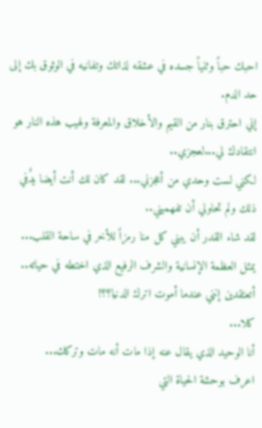احبك حباً وثنياً جسده في عشقه لذاتك وتفانيه في الوثوق بك إلى حد الدم.
إني احترق بنار من القيم والأخلاق والمعرفة ولهيب هذه النار هو انتقادك لي...لعجزي..
لكني لست وحدي من أعجزني... لقد كان لك أنت أيضا يدٌفي ذلك ولم تحاولي أن تفهميني..
لقد شاء القدر أن يبني كل منا رمزاً للأخر في ساحة القلب... يمثل العظمة الإنسانية والشرف الرفيع الذي اختطه في حياته..
أتعتقدين إنني عندما أموت اترك الدنيا؟؟!
كلا...
أنا الوحيد الذي يقال عنه إذا مات أنه مات وتركك...
اعرف بوحشة الحياة التي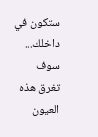ستكون في داخلك...
سوف تغرق هذه العيون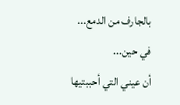بالجارف من الدمع...
في حين...
أن عيني التي أحببتيها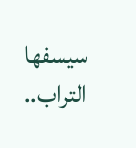سيسفها التراب..